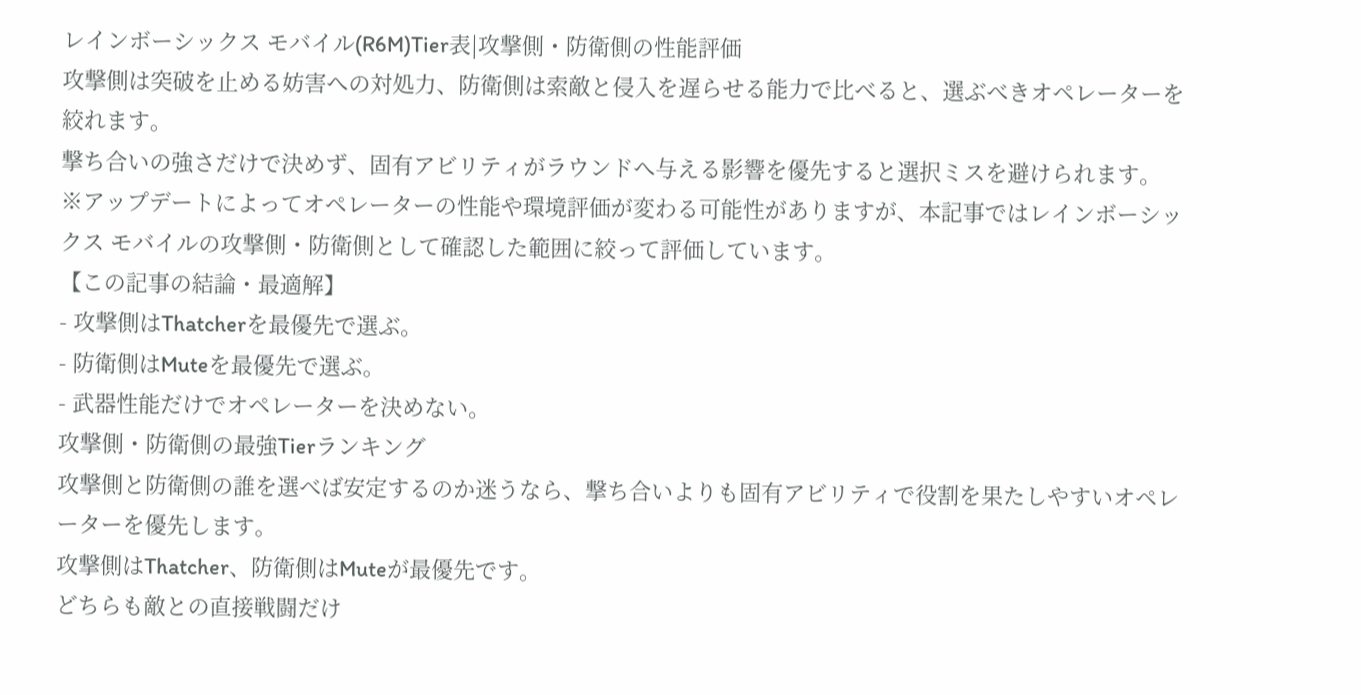レインボーシックス モバイル(R6M)Tier表|攻撃側・防衛側の性能評価
攻撃側は突破を止める妨害への対処力、防衛側は索敵と侵入を遅らせる能力で比べると、選ぶべきオペレーターを絞れます。
撃ち合いの強さだけで決めず、固有アビリティがラウンドへ与える影響を優先すると選択ミスを避けられます。
※アップデートによってオペレーターの性能や環境評価が変わる可能性がありますが、本記事ではレインボーシックス モバイルの攻撃側・防衛側として確認した範囲に絞って評価しています。
【この記事の結論・最適解】
- 攻撃側はThatcherを最優先で選ぶ。
- 防衛側はMuteを最優先で選ぶ。
- 武器性能だけでオペレーターを決めない。
攻撃側・防衛側の最強Tierランキング
攻撃側と防衛側の誰を選べば安定するのか迷うなら、撃ち合いよりも固有アビリティで役割を果たしやすいオペレーターを優先します。
攻撃側はThatcher、防衛側はMuteが最優先です。
どちらも敵との直接戦闘だけ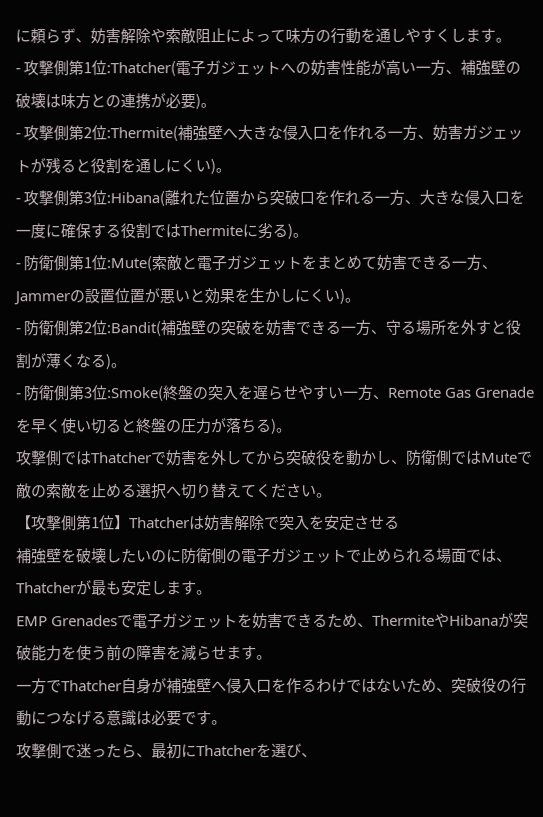に頼らず、妨害解除や索敵阻止によって味方の行動を通しやすくします。
- 攻撃側第1位:Thatcher(電子ガジェットへの妨害性能が高い一方、補強壁の破壊は味方との連携が必要)。
- 攻撃側第2位:Thermite(補強壁へ大きな侵入口を作れる一方、妨害ガジェットが残ると役割を通しにくい)。
- 攻撃側第3位:Hibana(離れた位置から突破口を作れる一方、大きな侵入口を一度に確保する役割ではThermiteに劣る)。
- 防衛側第1位:Mute(索敵と電子ガジェットをまとめて妨害できる一方、Jammerの設置位置が悪いと効果を生かしにくい)。
- 防衛側第2位:Bandit(補強壁の突破を妨害できる一方、守る場所を外すと役割が薄くなる)。
- 防衛側第3位:Smoke(終盤の突入を遅らせやすい一方、Remote Gas Grenadeを早く使い切ると終盤の圧力が落ちる)。
攻撃側ではThatcherで妨害を外してから突破役を動かし、防衛側ではMuteで敵の索敵を止める選択へ切り替えてください。
【攻撃側第1位】Thatcherは妨害解除で突入を安定させる
補強壁を破壊したいのに防衛側の電子ガジェットで止められる場面では、Thatcherが最も安定します。
EMP Grenadesで電子ガジェットを妨害できるため、ThermiteやHibanaが突破能力を使う前の障害を減らせます。
一方でThatcher自身が補強壁へ侵入口を作るわけではないため、突破役の行動につなげる意識は必要です。
攻撃側で迷ったら、最初にThatcherを選び、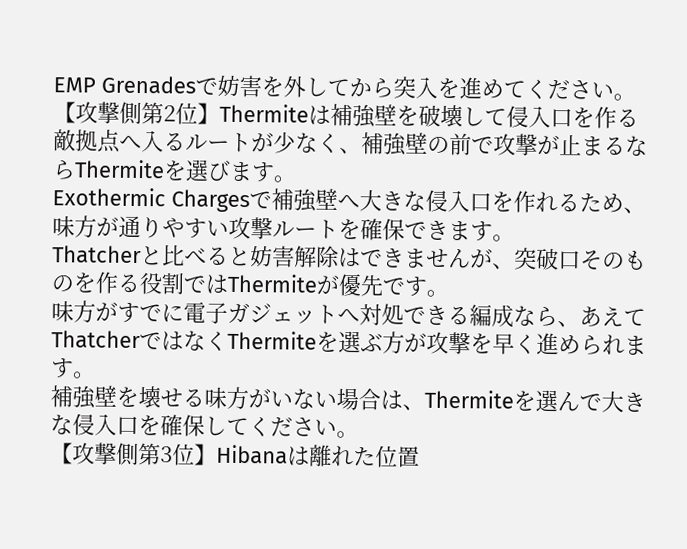EMP Grenadesで妨害を外してから突入を進めてください。
【攻撃側第2位】Thermiteは補強壁を破壊して侵入口を作る
敵拠点へ入るルートが少なく、補強壁の前で攻撃が止まるならThermiteを選びます。
Exothermic Chargesで補強壁へ大きな侵入口を作れるため、味方が通りやすい攻撃ルートを確保できます。
Thatcherと比べると妨害解除はできませんが、突破口そのものを作る役割ではThermiteが優先です。
味方がすでに電子ガジェットへ対処できる編成なら、あえてThatcherではなくThermiteを選ぶ方が攻撃を早く進められます。
補強壁を壊せる味方がいない場合は、Thermiteを選んで大きな侵入口を確保してください。
【攻撃側第3位】Hibanaは離れた位置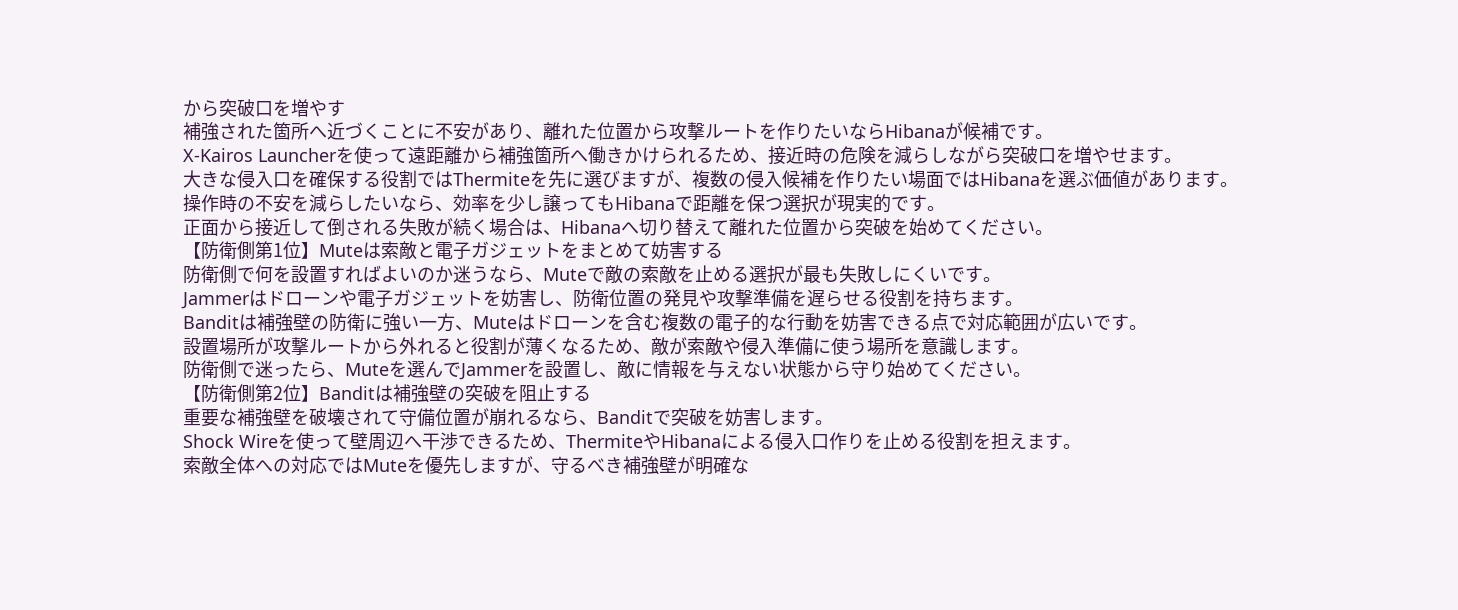から突破口を増やす
補強された箇所へ近づくことに不安があり、離れた位置から攻撃ルートを作りたいならHibanaが候補です。
X-Kairos Launcherを使って遠距離から補強箇所へ働きかけられるため、接近時の危険を減らしながら突破口を増やせます。
大きな侵入口を確保する役割ではThermiteを先に選びますが、複数の侵入候補を作りたい場面ではHibanaを選ぶ価値があります。
操作時の不安を減らしたいなら、効率を少し譲ってもHibanaで距離を保つ選択が現実的です。
正面から接近して倒される失敗が続く場合は、Hibanaへ切り替えて離れた位置から突破を始めてください。
【防衛側第1位】Muteは索敵と電子ガジェットをまとめて妨害する
防衛側で何を設置すればよいのか迷うなら、Muteで敵の索敵を止める選択が最も失敗しにくいです。
Jammerはドローンや電子ガジェットを妨害し、防衛位置の発見や攻撃準備を遅らせる役割を持ちます。
Banditは補強壁の防衛に強い一方、Muteはドローンを含む複数の電子的な行動を妨害できる点で対応範囲が広いです。
設置場所が攻撃ルートから外れると役割が薄くなるため、敵が索敵や侵入準備に使う場所を意識します。
防衛側で迷ったら、Muteを選んでJammerを設置し、敵に情報を与えない状態から守り始めてください。
【防衛側第2位】Banditは補強壁の突破を阻止する
重要な補強壁を破壊されて守備位置が崩れるなら、Banditで突破を妨害します。
Shock Wireを使って壁周辺へ干渉できるため、ThermiteやHibanaによる侵入口作りを止める役割を担えます。
索敵全体への対応ではMuteを優先しますが、守るべき補強壁が明確な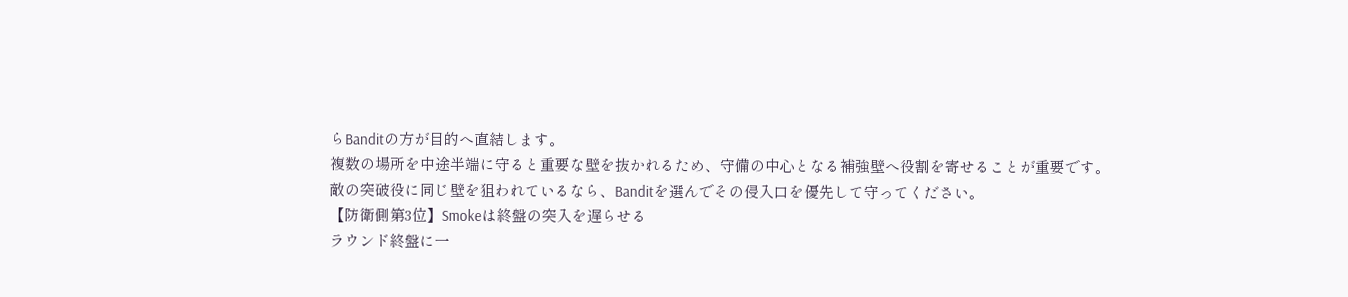らBanditの方が目的へ直結します。
複数の場所を中途半端に守ると重要な壁を抜かれるため、守備の中心となる補強壁へ役割を寄せることが重要です。
敵の突破役に同じ壁を狙われているなら、Banditを選んでその侵入口を優先して守ってください。
【防衛側第3位】Smokeは終盤の突入を遅らせる
ラウンド終盤に一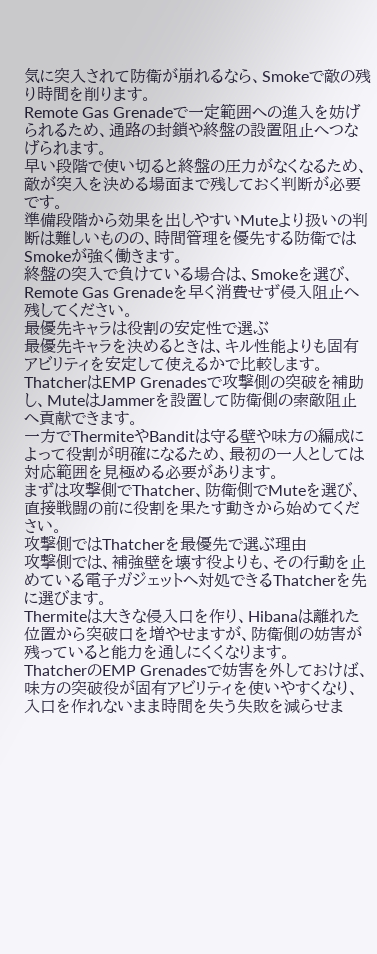気に突入されて防衛が崩れるなら、Smokeで敵の残り時間を削ります。
Remote Gas Grenadeで一定範囲への進入を妨げられるため、通路の封鎖や終盤の設置阻止へつなげられます。
早い段階で使い切ると終盤の圧力がなくなるため、敵が突入を決める場面まで残しておく判断が必要です。
準備段階から効果を出しやすいMuteより扱いの判断は難しいものの、時間管理を優先する防衛ではSmokeが強く働きます。
終盤の突入で負けている場合は、Smokeを選び、Remote Gas Grenadeを早く消費せず侵入阻止へ残してください。
最優先キャラは役割の安定性で選ぶ
最優先キャラを決めるときは、キル性能よりも固有アビリティを安定して使えるかで比較します。
ThatcherはEMP Grenadesで攻撃側の突破を補助し、MuteはJammerを設置して防衛側の索敵阻止へ貢献できます。
一方でThermiteやBanditは守る壁や味方の編成によって役割が明確になるため、最初の一人としては対応範囲を見極める必要があります。
まずは攻撃側でThatcher、防衛側でMuteを選び、直接戦闘の前に役割を果たす動きから始めてください。
攻撃側ではThatcherを最優先で選ぶ理由
攻撃側では、補強壁を壊す役よりも、その行動を止めている電子ガジェットへ対処できるThatcherを先に選びます。
Thermiteは大きな侵入口を作り、Hibanaは離れた位置から突破口を増やせますが、防衛側の妨害が残っていると能力を通しにくくなります。
ThatcherのEMP Grenadesで妨害を外しておけば、味方の突破役が固有アビリティを使いやすくなり、入口を作れないまま時間を失う失敗を減らせま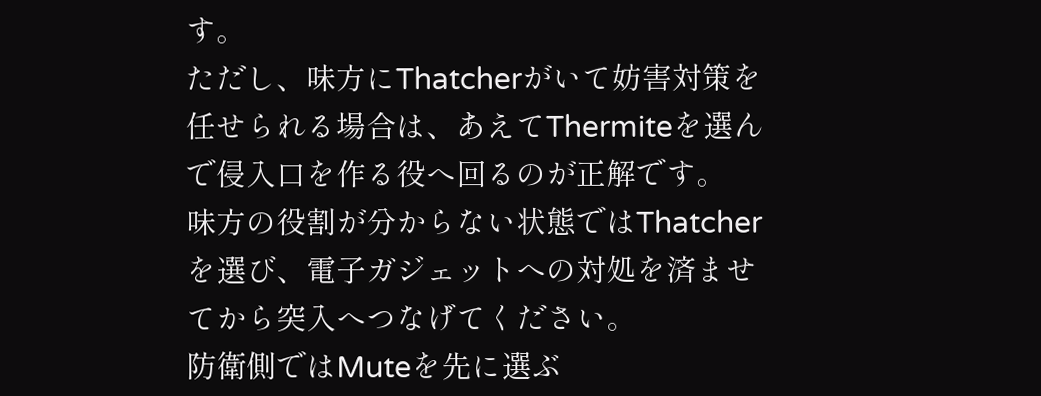す。
ただし、味方にThatcherがいて妨害対策を任せられる場合は、あえてThermiteを選んで侵入口を作る役へ回るのが正解です。
味方の役割が分からない状態ではThatcherを選び、電子ガジェットへの対処を済ませてから突入へつなげてください。
防衛側ではMuteを先に選ぶ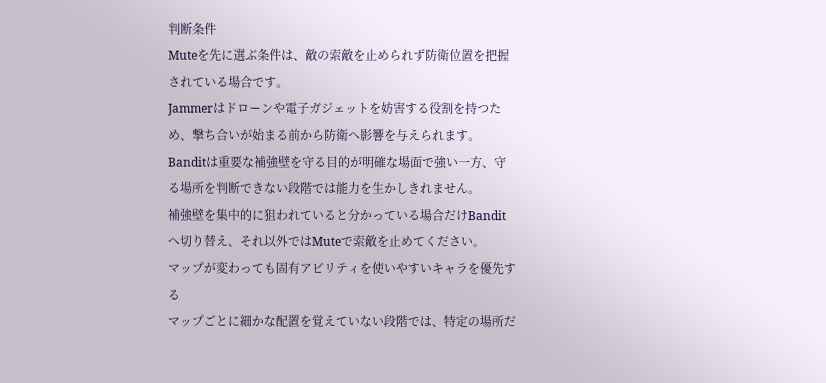判断条件
Muteを先に選ぶ条件は、敵の索敵を止められず防衛位置を把握されている場合です。
Jammerはドローンや電子ガジェットを妨害する役割を持つため、撃ち合いが始まる前から防衛へ影響を与えられます。
Banditは重要な補強壁を守る目的が明確な場面で強い一方、守る場所を判断できない段階では能力を生かしきれません。
補強壁を集中的に狙われていると分かっている場合だけBanditへ切り替え、それ以外ではMuteで索敵を止めてください。
マップが変わっても固有アビリティを使いやすいキャラを優先する
マップごとに細かな配置を覚えていない段階では、特定の場所だ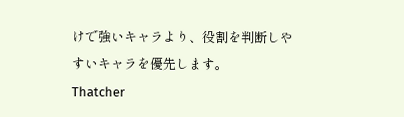けで強いキャラより、役割を判断しやすいキャラを優先します。
Thatcher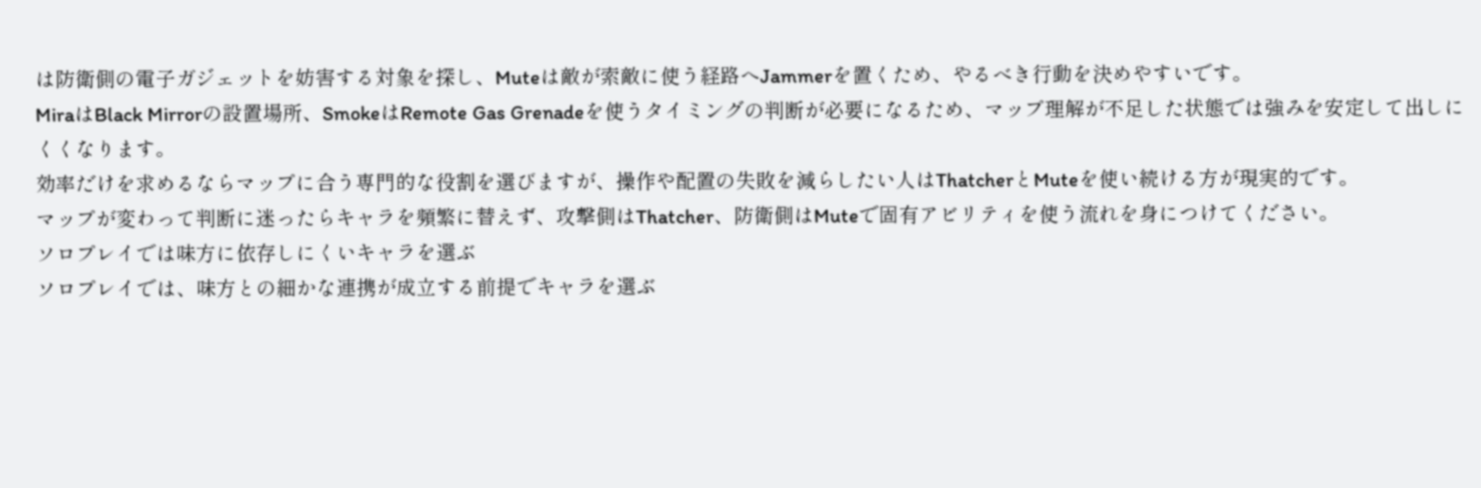は防衛側の電子ガジェットを妨害する対象を探し、Muteは敵が索敵に使う経路へJammerを置くため、やるべき行動を決めやすいです。
MiraはBlack Mirrorの設置場所、SmokeはRemote Gas Grenadeを使うタイミングの判断が必要になるため、マップ理解が不足した状態では強みを安定して出しにくくなります。
効率だけを求めるならマップに合う専門的な役割を選びますが、操作や配置の失敗を減らしたい人はThatcherとMuteを使い続ける方が現実的です。
マップが変わって判断に迷ったらキャラを頻繁に替えず、攻撃側はThatcher、防衛側はMuteで固有アビリティを使う流れを身につけてください。
ソロプレイでは味方に依存しにくいキャラを選ぶ
ソロプレイでは、味方との細かな連携が成立する前提でキャラを選ぶ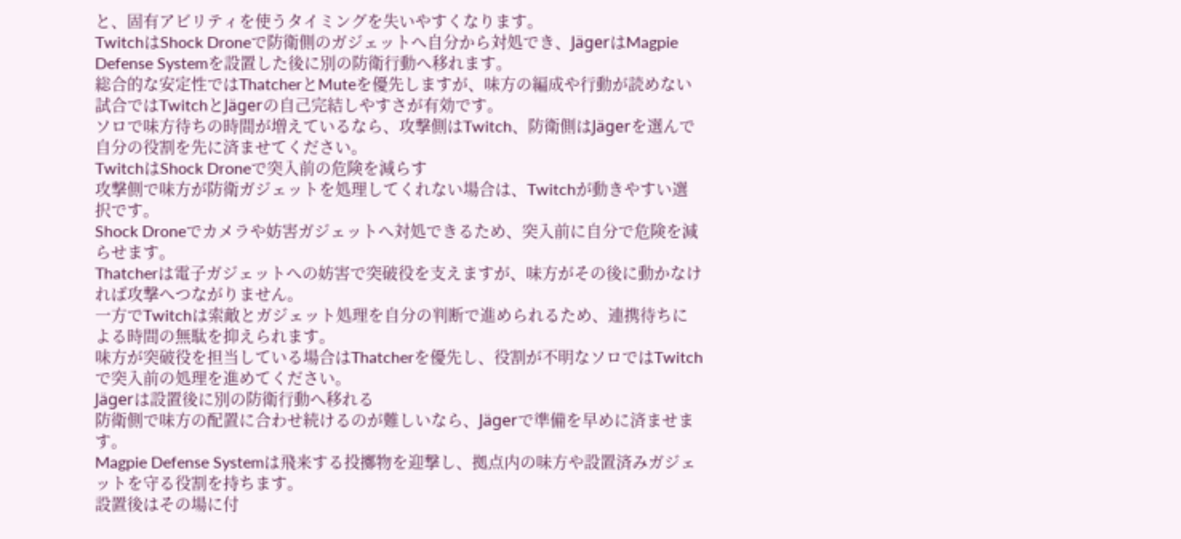と、固有アビリティを使うタイミングを失いやすくなります。
TwitchはShock Droneで防衛側のガジェットへ自分から対処でき、JägerはMagpie Defense Systemを設置した後に別の防衛行動へ移れます。
総合的な安定性ではThatcherとMuteを優先しますが、味方の編成や行動が読めない試合ではTwitchとJägerの自己完結しやすさが有効です。
ソロで味方待ちの時間が増えているなら、攻撃側はTwitch、防衛側はJägerを選んで自分の役割を先に済ませてください。
TwitchはShock Droneで突入前の危険を減らす
攻撃側で味方が防衛ガジェットを処理してくれない場合は、Twitchが動きやすい選択です。
Shock Droneでカメラや妨害ガジェットへ対処できるため、突入前に自分で危険を減らせます。
Thatcherは電子ガジェットへの妨害で突破役を支えますが、味方がその後に動かなければ攻撃へつながりません。
一方でTwitchは索敵とガジェット処理を自分の判断で進められるため、連携待ちによる時間の無駄を抑えられます。
味方が突破役を担当している場合はThatcherを優先し、役割が不明なソロではTwitchで突入前の処理を進めてください。
Jägerは設置後に別の防衛行動へ移れる
防衛側で味方の配置に合わせ続けるのが難しいなら、Jägerで準備を早めに済ませます。
Magpie Defense Systemは飛来する投擲物を迎撃し、拠点内の味方や設置済みガジェットを守る役割を持ちます。
設置後はその場に付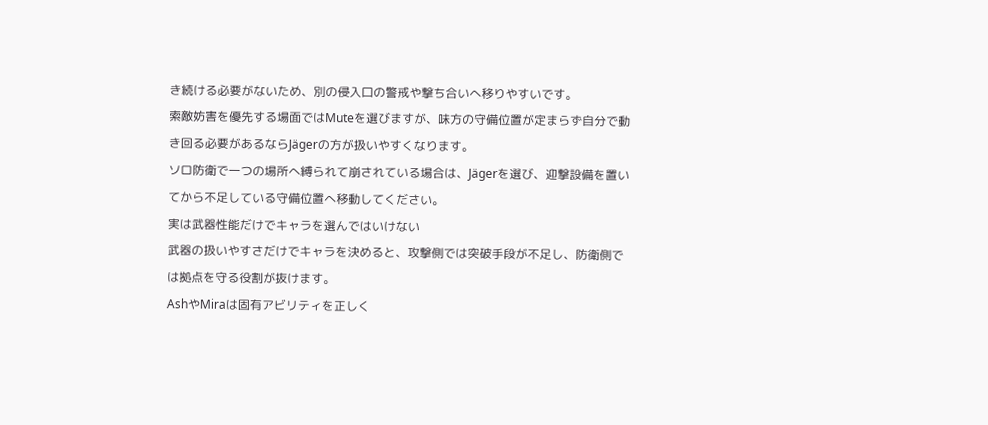き続ける必要がないため、別の侵入口の警戒や撃ち合いへ移りやすいです。
索敵妨害を優先する場面ではMuteを選びますが、味方の守備位置が定まらず自分で動き回る必要があるならJägerの方が扱いやすくなります。
ソロ防衛で一つの場所へ縛られて崩されている場合は、Jägerを選び、迎撃設備を置いてから不足している守備位置へ移動してください。
実は武器性能だけでキャラを選んではいけない
武器の扱いやすさだけでキャラを決めると、攻撃側では突破手段が不足し、防衛側では拠点を守る役割が抜けます。
AshやMiraは固有アビリティを正しく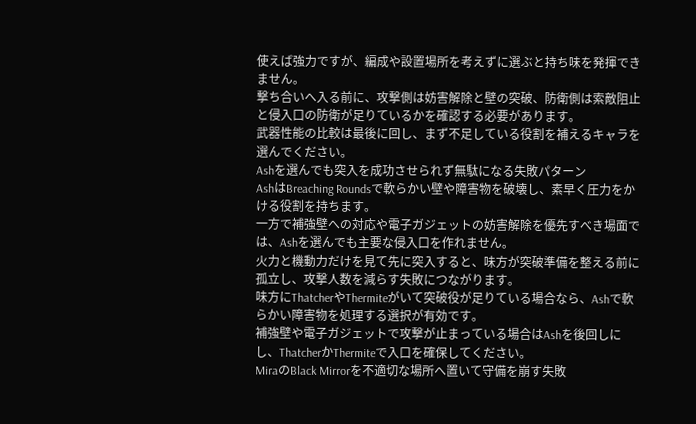使えば強力ですが、編成や設置場所を考えずに選ぶと持ち味を発揮できません。
撃ち合いへ入る前に、攻撃側は妨害解除と壁の突破、防衛側は索敵阻止と侵入口の防衛が足りているかを確認する必要があります。
武器性能の比較は最後に回し、まず不足している役割を補えるキャラを選んでください。
Ashを選んでも突入を成功させられず無駄になる失敗パターン
AshはBreaching Roundsで軟らかい壁や障害物を破壊し、素早く圧力をかける役割を持ちます。
一方で補強壁への対応や電子ガジェットの妨害解除を優先すべき場面では、Ashを選んでも主要な侵入口を作れません。
火力と機動力だけを見て先に突入すると、味方が突破準備を整える前に孤立し、攻撃人数を減らす失敗につながります。
味方にThatcherやThermiteがいて突破役が足りている場合なら、Ashで軟らかい障害物を処理する選択が有効です。
補強壁や電子ガジェットで攻撃が止まっている場合はAshを後回しにし、ThatcherかThermiteで入口を確保してください。
MiraのBlack Mirrorを不適切な場所へ置いて守備を崩す失敗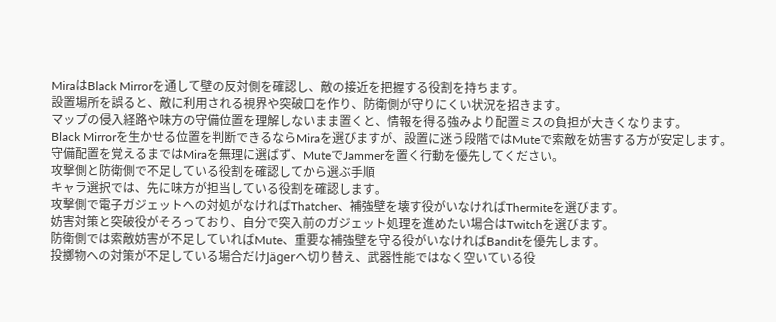MiraはBlack Mirrorを通して壁の反対側を確認し、敵の接近を把握する役割を持ちます。
設置場所を誤ると、敵に利用される視界や突破口を作り、防衛側が守りにくい状況を招きます。
マップの侵入経路や味方の守備位置を理解しないまま置くと、情報を得る強みより配置ミスの負担が大きくなります。
Black Mirrorを生かせる位置を判断できるならMiraを選びますが、設置に迷う段階ではMuteで索敵を妨害する方が安定します。
守備配置を覚えるまではMiraを無理に選ばず、MuteでJammerを置く行動を優先してください。
攻撃側と防衛側で不足している役割を確認してから選ぶ手順
キャラ選択では、先に味方が担当している役割を確認します。
攻撃側で電子ガジェットへの対処がなければThatcher、補強壁を壊す役がいなければThermiteを選びます。
妨害対策と突破役がそろっており、自分で突入前のガジェット処理を進めたい場合はTwitchを選びます。
防衛側では索敵妨害が不足していればMute、重要な補強壁を守る役がいなければBanditを優先します。
投擲物への対策が不足している場合だけJägerへ切り替え、武器性能ではなく空いている役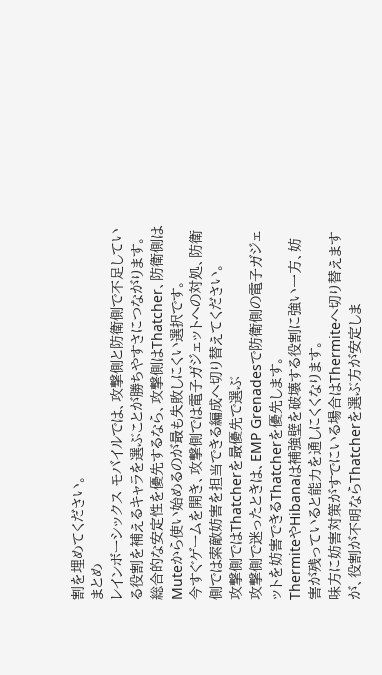割を埋めてください。
まとめ
レインボーシックス モバイルでは、攻撃側と防衛側で不足している役割を補えるキャラを選ぶことが勝ちやすさにつながります。
総合的な安定性を優先するなら、攻撃側はThatcher、防衛側はMuteから使い始めるのが最も失敗しにくい選択です。
今すぐゲームを開き、攻撃側では電子ガジェットへの対処、防衛側では索敵妨害を担当できる編成へ切り替えてください。
攻撃側ではThatcherを最優先で選ぶ
攻撃側で迷ったときは、EMP Grenadesで防衛側の電子ガジェットを妨害できるThatcherを優先します。
ThermiteやHibanaは補強壁を破壊する役割に強い一方、妨害が残っていると能力を通しにくくなります。
味方に妨害対策がすでにいる場合はThermiteへ切り替えますが、役割が不明ならThatcherを選ぶ方が安定しま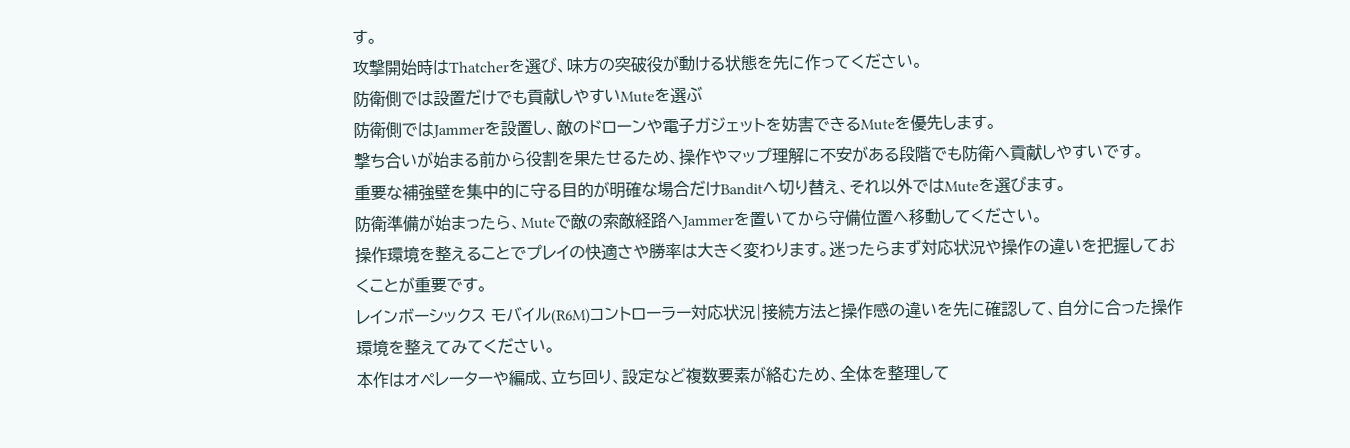す。
攻撃開始時はThatcherを選び、味方の突破役が動ける状態を先に作ってください。
防衛側では設置だけでも貢献しやすいMuteを選ぶ
防衛側ではJammerを設置し、敵のドローンや電子ガジェットを妨害できるMuteを優先します。
撃ち合いが始まる前から役割を果たせるため、操作やマップ理解に不安がある段階でも防衛へ貢献しやすいです。
重要な補強壁を集中的に守る目的が明確な場合だけBanditへ切り替え、それ以外ではMuteを選びます。
防衛準備が始まったら、Muteで敵の索敵経路へJammerを置いてから守備位置へ移動してください。
操作環境を整えることでプレイの快適さや勝率は大きく変わります。迷ったらまず対応状況や操作の違いを把握しておくことが重要です。
レインボーシックス モバイル(R6M)コントローラー対応状況|接続方法と操作感の違いを先に確認して、自分に合った操作環境を整えてみてください。
本作はオペレーターや編成、立ち回り、設定など複数要素が絡むため、全体を整理して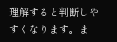理解すると判断しやすくなります。ま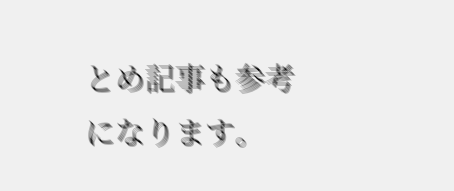とめ記事も参考になります。